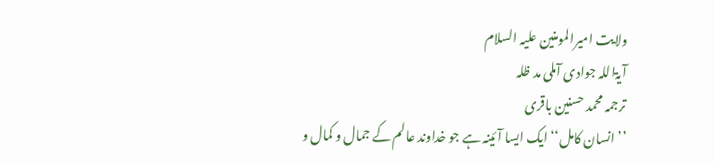ولایت امیرالمومنین علیہ السلام
آیۃاللہ جوادی آملی مد ظلہ
ترجمہ محمد حسنین باقری
’’ انسان کامل‘‘ ایک ایسا آئینہ ہے جو خداوند عالم کے جمال و کمال و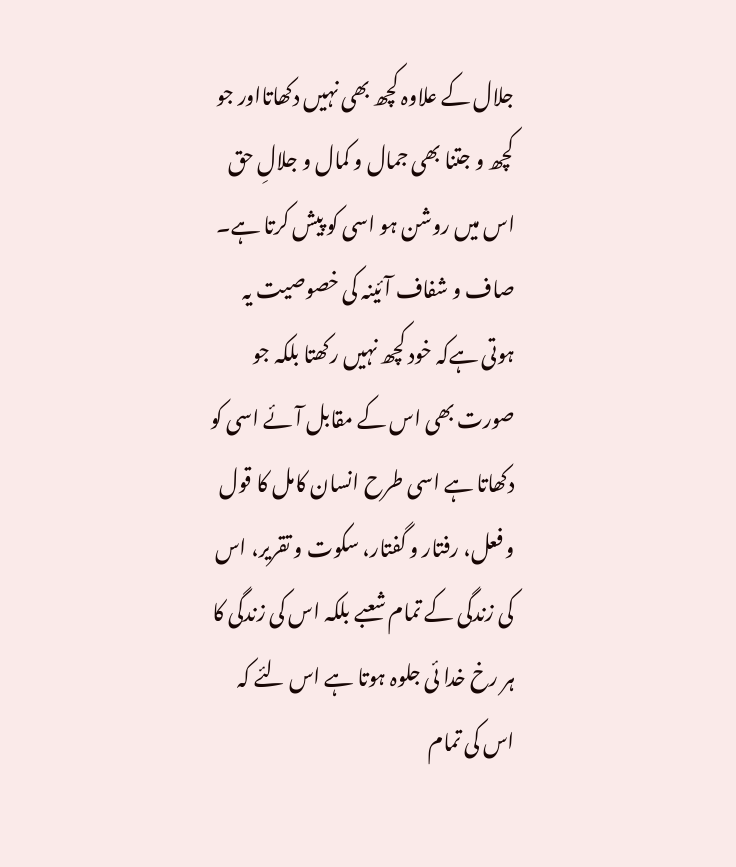جلال کے علاوہ کچھ بھی نہیں دکھاتااور جو کچھ و جتنا بھی جمال و کمال و جلالِ حق اس میں روشن ہو اسی کو پیش کرتا ہے۔ صاف و شفاف آئینہ کی خصوصیت یہ ہوتی ہےکہ خود کچھ نہیں رکھتا بلکہ جو صورت بھی اس کے مقابل آئے اسی کو دکھاتا ہے اسی طرح انسان کامل کا قول و فعل، رفتار و گفتار، سکوت و تقریر، اس کی زندگی کے تمام شعبے بلکہ اس کی زندگی کا ہر رخ خدا ئی جلوہ ہوتا ہے اس لئے کہ اس کی تمام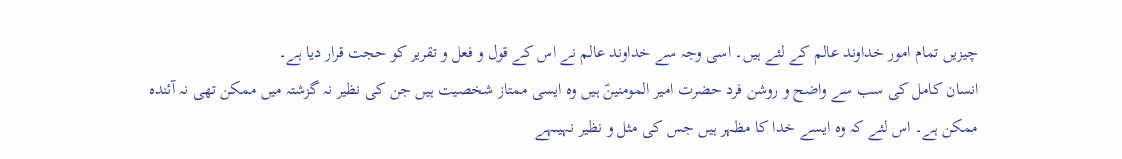چیزیں تمام امور خداوند عالم کے لئے ہیں۔ اسی وجہ سے خداوند عالم نے اس کے قول و فعل و تقریر کو حجت قرار دیا ہے۔
انسان کامل کی سب سے واضح و روشن فرد حضرت امیر المومنینؑ ہیں وہ ایسی ممتاز شخصیت ہیں جن کی نظیر نہ گزشتہ میں ممکن تھی نہ آئندہ ممکن ہے۔ اس لئے کہ وہ ایسے خدا کا مظہر ہیں جس کی مثل و نظیر نہیںہے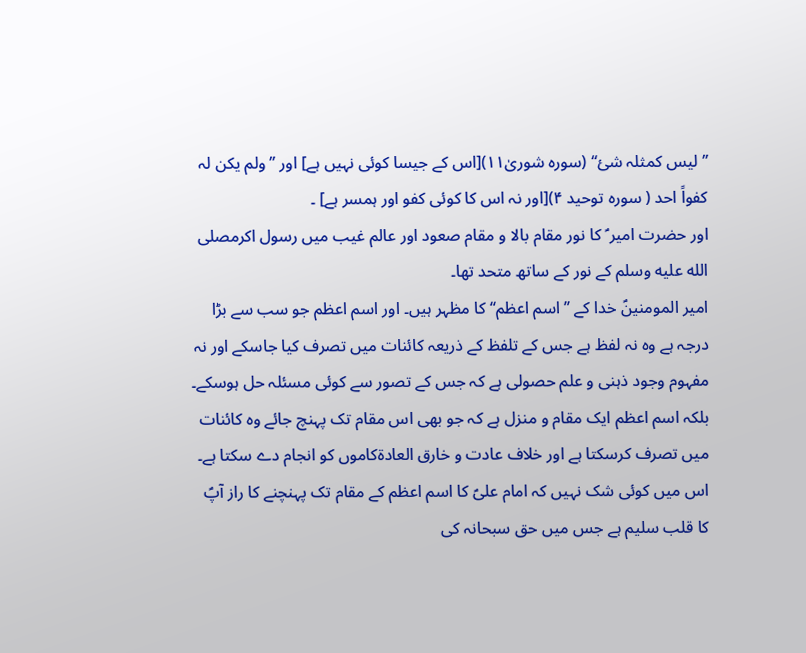’’لیس کمثلہ شیٔ‘‘ (سورہ شوریٰ۱۱)[اس کے جیسا کوئی نہیں ہے] اور ’’ولم یکن لہ کفواً احد ( سورہ توحید ۴)[اور نہ اس کا کوئی کفو اور ہمسر ہے] ۔
اور حضرت امیر ؑ کا نور مقام بالا و مقام صعود اور عالم غیب میں رسول اکرمصلى الله عليه وسلم کے نور کے ساتھ متحد تھا۔
امیر المومنینؑ خدا کے ’’ اسم اعظم‘‘ کا مظہر ہیں۔ اور اسم اعظم جو سب سے بڑا درجہ ہے وہ نہ لفظ ہے جس کے تلفظ کے ذریعہ کائنات میں تصرف کیا جاسکے اور نہ مفہوم وجود ذہنی و علم حصولی ہے کہ جس کے تصور سے کوئی مسئلہ حل ہوسکے۔ بلکہ اسم اعظم ایک مقام و منزل ہے کہ جو بھی اس مقام تک پہنچ جائے وہ کائنات میں تصرف کرسکتا ہے اور خلاف عادت و خارق العادۃکاموں کو انجام دے سکتا ہے۔
اس میں کوئی شک نہیں کہ امام علیؑ کا اسم اعظم کے مقام تک پہنچنے کا راز آپؑ کا قلب سلیم ہے جس میں حق سبحانہ کی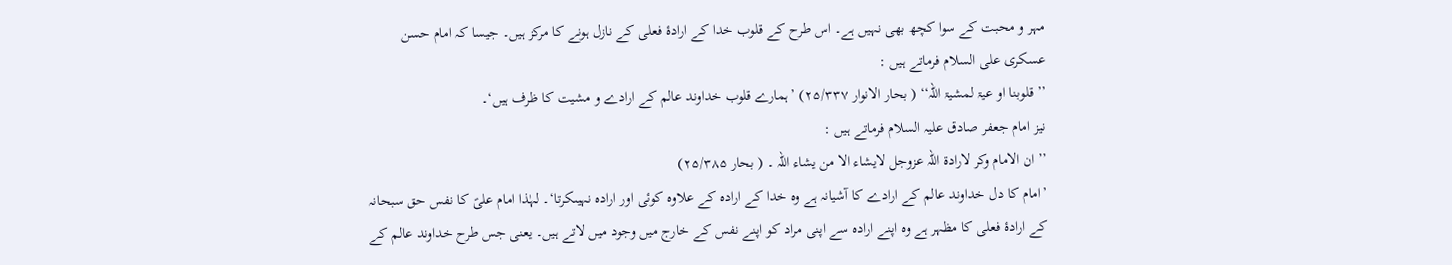مہر و محبت کے سوا کچھ بھی نہیں ہے۔ اس طرح کے قلوب خدا کے ارادۂ فعلی کے نازل ہونے کا مرکز ہیں۔ جیسا کہ امام حسن عسکری علی السلام فرماتے ہیں :
’’ قلوبنا او عیۃ لمشیۃ اللہ‘‘ ( بحار الانوار ۲۵/۳۳۷) ’ہمارے قلوب خداوند عالم کے ارادے و مشیت کا ظرف ہیں‘۔
نیز امام جعفر صادق علیہ السلام فرماتے ہیں :
’’ ان الامام وکر لارادۃ اللہ عزوجل لایشاء الا من یشاء اللہ ۔ ( بحار ۲۵/۳۸۵)
’امام کا دل خداوند عالم کے ارادے کا آشیانہ ہے وہ خدا کے ارادہ کے علاوہ کوئی اور ارادہ نہیںکرتا‘۔ لہٰذا امام علیؑ کا نفس حق سبحانہ کے ارادۂ فعلی کا مظہر ہے وہ اپنے ارادہ سے اپنی مراد کو اپنے نفس کے خارج میں وجود میں لاتے ہیں۔ یعنی جس طرح خداوند عالم کے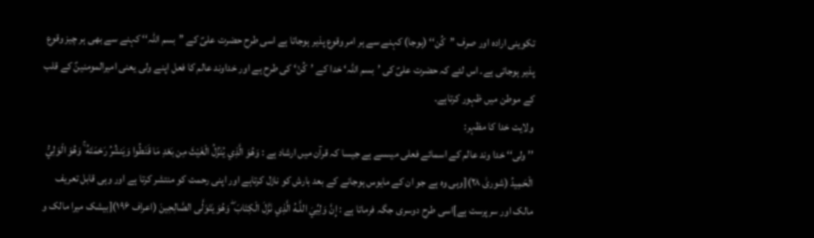تکوینی ارادہ اور صرف ’’کُن‘‘ (ہوجا) کہنے سے ہر امر وقوع پذیر ہوجاتا ہے اسی طرح حضرت علیؑ کے ’’بسم اللہ‘‘ کہنے سے بھی ہر چیز وقوع پذیر ہوجاتی ہے۔ اس لئے کہ حضرت علیؑ کی ’بسم اللہ‘ خدا کے ’کُنْ‘ کی طرح ہے اور خداوند عالم کا فعل اپنے ولی یعنی امیرالمومنینؑ کے قلب کے موطن میں ظہور کرتاہے۔
ولایت خدا کا مظہر:
’’ ولی‘‘ خدا وند عالم کے اسمائے فعلی میںسے ہے جیسا کہ قرآن میں ارشاد ہے : وَهُوَ الَّذِي يُنَزِّلُ الْغَيْثَ مِن بَعْدِ مَا قَنَطُوا وَيَنشُرُ رَحْمَتَهُ ۚ وَهُوَ الْوَلِيُّ الْحَمِيدُ (شوریٰ ۲۸)[وہی وہ ہے جو ان کے مایوس ہوجانے کے بعد بارش کو نازل کرتاہے اور اپنی رحمت کو منتشر کرتا ہے اور وہی قابل تعریف مالک اور سرپرست ہے]اسی طرح دوسری جگہ فرماتا ہے : إِنَّ وَلِيِّيَ اللَّـهُ الَّذِي نَزَّلَ الْكِتَابَ ۖ وَهُوَ يَتَوَلَّى الصَّالِحِينَ (اعراف ۱۹۶)[بیشک میرا مالک و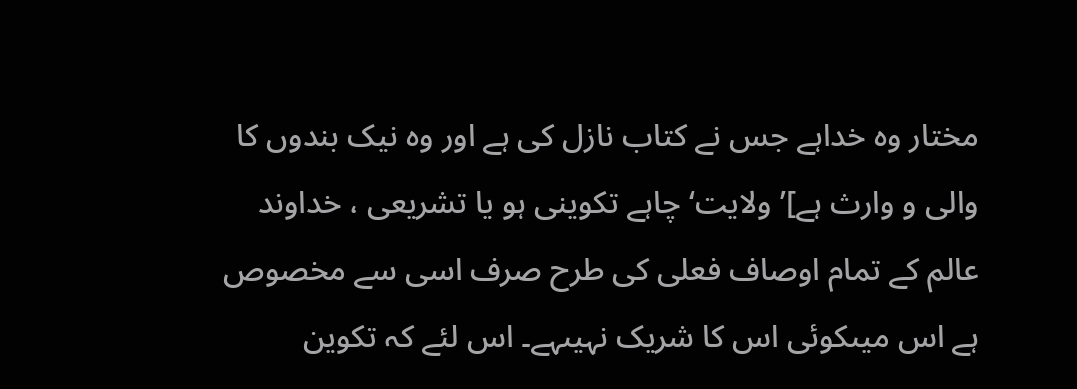مختار وہ خداہے جس نے کتاب نازل کی ہے اور وہ نیک بندوں کا والی و وارث ہے]’ ولایت‘ چاہے تکوینی ہو یا تشریعی ، خداوند عالم کے تمام اوصاف فعلی کی طرح صرف اسی سے مخصوص ہے اس میںکوئی اس کا شریک نہیںہے۔ اس لئے کہ تکوین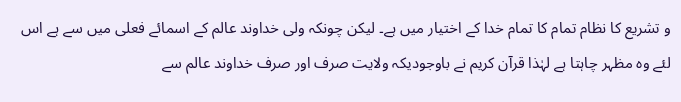و تشریع کا نظام تمام کا تمام خدا کے اختیار میں ہے۔ لیکن چونکہ ولی خداوند عالم کے اسمائے فعلی میں سے ہے اس لئے وہ مظہر چاہتا ہے لہٰذا قرآن کریم نے باوجودیکہ ولایت صرف اور صرف خداوند عالم سے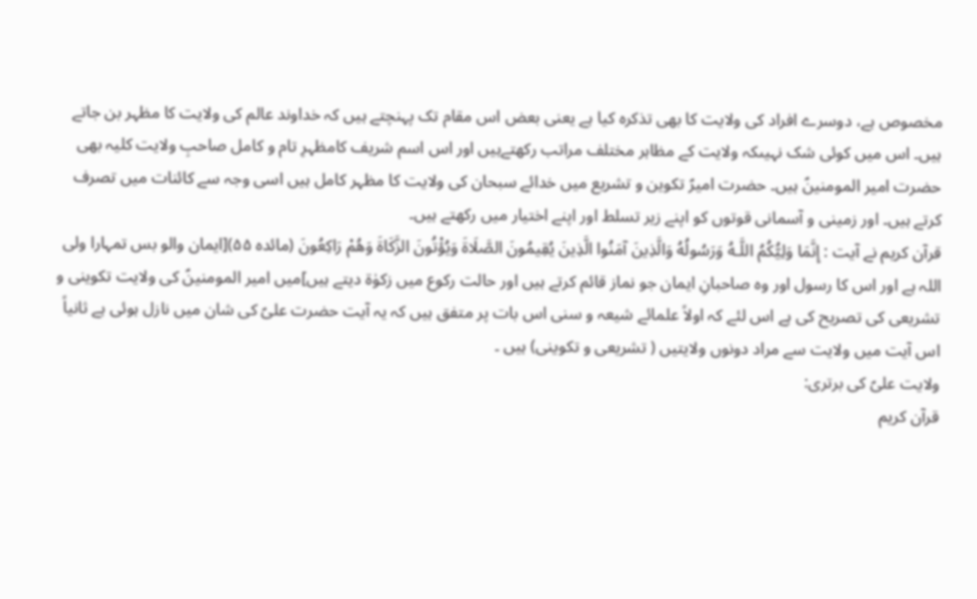مخصوص ہے، دوسرے افراد کی ولایت کا بھی تذکرہ کیا ہے یعنی بعض اس مقام تک پہنچتے ہیں کہ خداوند عالم کی ولایت کا مظہر بن جاتے ہیں۔ اس میں کوئی شک نہیںکہ ولایت کے مظاہر مختلف مراتب رکھتےہیں اور اس اسم شریف کامظہرِ تام و کامل صاحبِ ولایت کلیہ بھی حضرت امیر المومنینؑ ہیں۔ حضرت امیرؑ تکوین و تشریع میں خدائے سبحان کی ولایت کا مظہر کامل ہیں اسی وجہ سے کائنات میں تصرف کرتے ہیں۔ اور زمینی و آسمانی قوتوں کو اپنے زیر تسلط اور اپنے اختیار میں رکھتے ہیں۔
قرآن کریم نے آیت : إِنَّمَا وَلِيُّكُمُ اللَّـهُ وَرَسُولُهُ وَالَّذِينَ آمَنُوا الَّذِينَ يُقِيمُونَ الصَّلَاةَ وَيُؤْتُونَ الزَّكَاةَ وَهُمْ رَاكِعُونَ (مائدہ ۵۵)[ایمان والو بس تمہارا ولی اللہ ہے اور اس کا رسول اور وہ صاحبانِ ایمان جو نماز قائم کرتے ہیں اور حالت رکوع میں زکوٰۃ دیتے ہیں]میں امیر المومنینؑ کی ولایت تکوینی و تشریعی کی تصریح کی ہے اس لئے کہ اولاً علمائے شیعہ و سنی اس بات پر متفق ہیں کہ یہ آیت حضرت علیؑ کی شان میں نازل ہوئی ہے ثانیاً اس آیت میں ولایت سے مراد دونوں ولایتیں ( تشریعی و تکوینی) ہیں ۔
ولایت علیؑ کی برتری:
قرآن کریم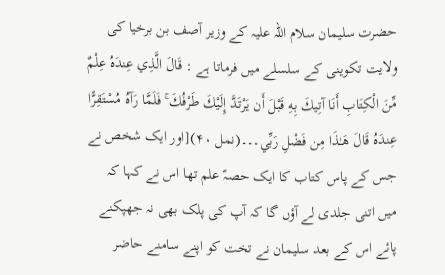حضرت سلیمان سلام اللہ علیہ کے وزیر آصف بن برخیا کی ولایت تکوینی کے سلسلے میں فرماتا ہے : قَالَ الَّذِي عِندَهُ عِلْمٌ مِّنَ الْكِتَابِ أَنَا آتِيكَ بِهِ قَبْلَ أَن يَرْتَدَّ إِلَيْكَ طَرْفُكَ ۚ فَلَمَّا رَآهُ مُسْتَقِرًّا عِندَهُ قَالَ هَـٰذَا مِن فَضْلِ رَبِّي۔۔۔(نمل ۴۰)[اور ایک شخص نے جس کے پاس کتاب کا ایک حصہّ علم تھا اس نے کہا کہ میں اتنی جلدی لے آؤں گا کہ آپ کی پلک بھی نہ جھپکنے پائے اس کے بعد سلیمان نے تخت کو اپنے سامنے حاضر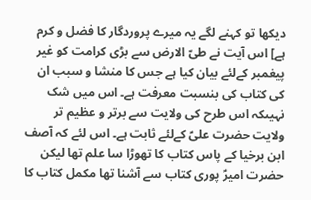دیکھا تو کہنے لگے یہ میرے پروردگار کا فضل و کرم ہے] اس آیت نے طیّ الارض سے بڑی کرامت کو غیر پیغمبر کےلئے بیان کیا ہے جس کا منشا و سبب ان کی کتاب کی بنسبت معرفت ہے۔ اس میں شک نہیںکہ اس طرح کی ولایت سے برتر و عظیم تر ولایت حضرت علیؑ کےلئے ثابت ہے۔ اس لئے کہ آصف ابن برخیا کے پاس کتاب کا تھوڑا سا علم تھا لیکن حضرت امیرؑ پوری کتاب سے آشنا تھا مکمل کتاب کا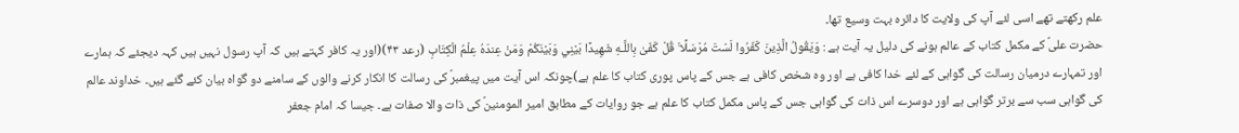علم رکھتے تھے اسی لئے آپ کی ولایت کا دائرہ بہت وسیع تھا۔
حضرت علیؑ کے مکمل کتاب کے عالم ہونے کی دلیل یہ آیت ہے : وَيَقُولُ الَّذِينَ كَفَرُوا لَسْتَ مُرْسَلًا ۚ قُلْ كَفَىٰ بِاللَّـهِ شَهِيدًا بَيْنِي وَبَيْنَكُمْ وَمَنْ عِندَهُ عِلْمُ الْكِتَابِ (رعد ۴۳)(اور یہ کافر کہتے ہیں کہ آپ رسول نہیں ہیں کہہ دیجئے کہ ہمارے اور تمہارے درمیان رسالت کی گواہی کے لئے خدا کافی ہے اور وہ شخص کافی ہے جس کے پاس پوری کتاب کا علم ہے)چونکہ اس آیت میں پیغمبرؐ کی رسالت کا انکار کرنے والوں کے سامنے دو گواہ بیان کئے گئے ہیں۔ خداوند عالم کی گواہی سب سے برتر گواہی ہے اور دوسرے اس ذات کی گواہی جس کے پاس مکمل کتاب کا علم ہے جو روایات کے مطابق امیر المومنینؑ کی ذات والا صفات ہے۔ جیسا کہ امام جعفر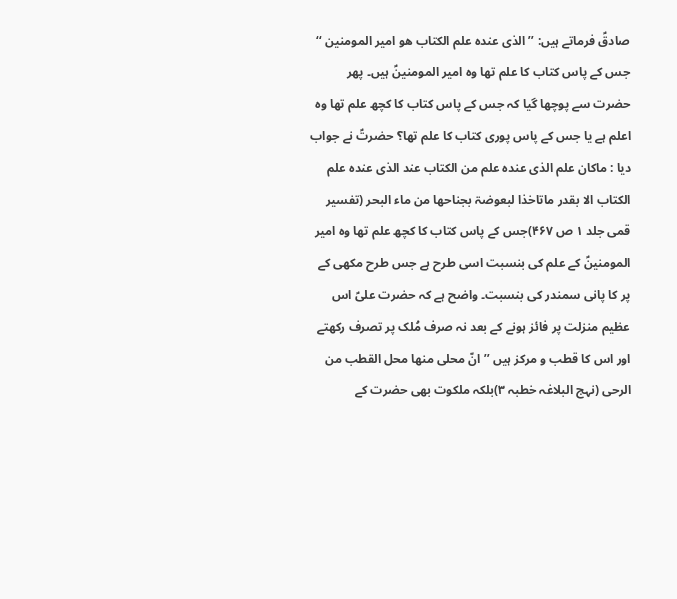صادقؑ فرماتے ہیں: ’’ الذی عندہ علم الکتاب ھو امیر المومنین ‘‘ جس کے پاس کتاب کا علم تھا وہ امیر المومنینؑ ہیں۔ پھر حضرت سے پوچھا گیا کہ جس کے پاس کتاب کا کچھ علم تھا وہ اعلم ہے یا جس کے پاس پوری کتاب کا علم تھا؟ حضرتؑ نے جواب دیا : ماکان علم الذی عندہ علم من الکتاب عند الذی عندہ علم الکتاب الا بقدر ماتاخذا لبعوضۃ بجناحھا من ماء البحر (تفسیر قمی جلد ۱ ص ۴۶۷)جس کے پاس کتاب کا کچھ علم تھا وہ امیر المومنینؑ کے علم کی بنسبت اسی طرح ہے جس طرح مکھی کے پر کا پانی سمندر کی بنسبت۔ واضح ہے کہ حضرت علیؑ اس عظیم منزلت پر فائز ہونے کے بعد نہ صرف مُلک پر تصرف رکھتے اور اس کا قطب و مرکز ہیں ’’ انّ محلی منھا محل القطب من الرحی (نہج البلاغہ خطبہ ۳)بلکہ ملکوت بھی حضرت کے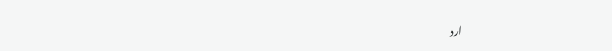ارد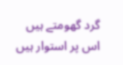گرد گھومتے ہیں اس پر استوار ہیں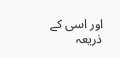اور اسی کے ذریعہ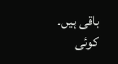باقی ہیں۔
کوئی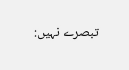تبصرے نہیں: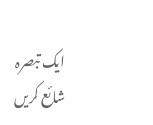ایک تبصرہ شائع کریں